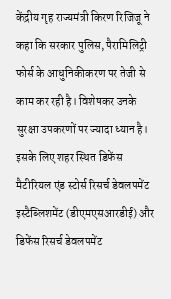केंद्रीय गृह राज्यमंत्री किरण रिजिजू ने कहा कि सरकार पुलिस, पैरामिलिट्री फोर्स के आधुनिकीकरण पर तेजी से काम कर रही है। विशेषकर उनके सुरक्षा उपकरणों पर ज्यादा ध्यान है।
इसके लिए शहर स्थित डिफेंस मैटीरियल एंड स्टोर्स रिसर्च डेवलपमेंट इस्टैब्लिशमेंट (डीएमएसआरडीई) और डिफेंस रिसर्च डेवलपमेंट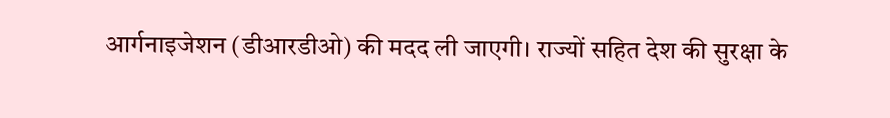आर्गनाइजेशन (डीआरडीओ) की मदद ली जाएगी। राज्यों सहित देश की सुरक्षा के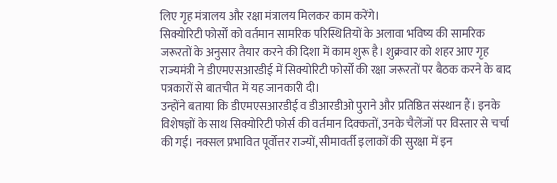लिए गृह मंत्रालय और रक्षा मंत्रालय मिलकर काम करेंगे।
सिक्योरिटी फोर्सों को वर्तमान सामरिक परिस्थितियों के अलावा भविष्य की सामरिक जरूरतों के अनुसार तैयार करने की दिशा में काम शुरू है। शुक्रवार को शहर आए गृह राज्यमंत्री ने डीएमएसआरडीई में सिक्योरिटी फोर्सों की रक्षा जरूरतों पर बैठक करने के बाद पत्रकारों से बातचीत में यह जानकारी दी।
उन्होंने बताया कि डीएमएसआरडीई व डीआरडीओ पुराने और प्रतिष्ठित संस्थान हैं। इनके विशेषज्ञों के साथ सिक्योरिटी फोर्स की वर्तमान दिक्कतों, उनके चैलेंजों पर विस्तार से चर्चा की गई। नक्सल प्रभावित पूर्वोत्तर राज्यों, सीमावर्ती इलाकों की सुरक्षा में इन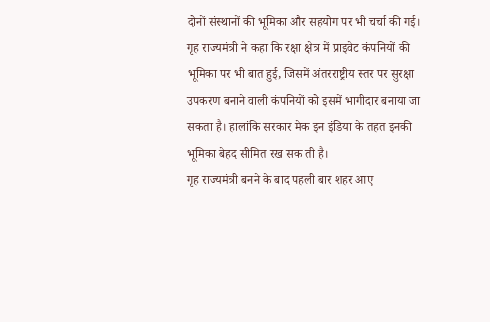दोनों संस्थानों की भूमिका और सहयोग पर भी चर्चा की गई।
गृह राज्यमंत्री ने कहा कि रक्षा क्षेत्र में प्राइवेट कंपनियों की भूमिका पर भी बात हुई, जिसमें अंतरराष्ट्रीय स्तर पर सुरक्षा उपकरण बनाने वाली कंपनियों को इसमें भागीदार बनाया जा सकता है। हालांकि सरकार मेक इन इंडिया के तहत इनकी भूमिका बेहद सीमित रख सक ती है।
गृह राज्यमंत्री बनने के बाद पहली बार शहर आए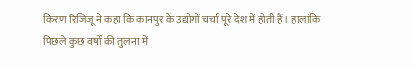किरण रिजिजू ने कहा कि कानपुर के उद्योगों चर्चा पूरे देश में होती हैं। हालांकि पिछले कुछ वर्षों की तुलना में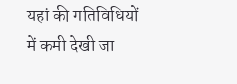यहां की गतिविधियों में कमी देखी जा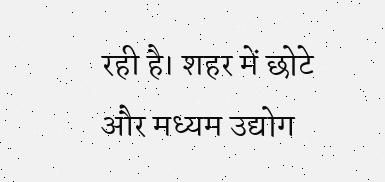रही है। शहर में छोटे और मध्यम उद्योग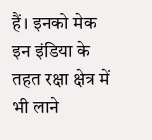हैं। इनको मेक इन इंडिया के तहत रक्षा क्षेत्र में भी लाने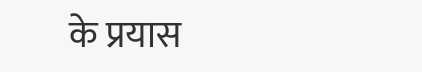के प्रयास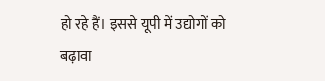हो रहे हैं। इससे यूपी में उद्योगों को बढ़ावा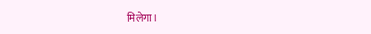मिलेगा।